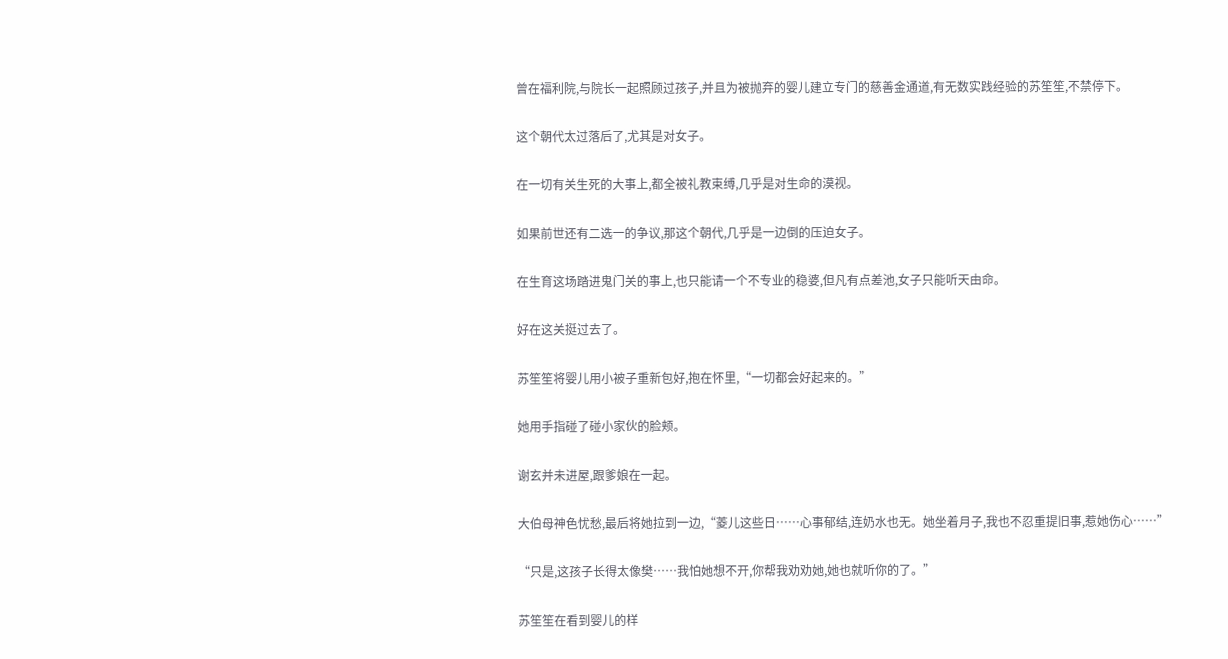曾在福利院,与院长一起照顾过孩子,并且为被抛弃的婴儿建立专门的慈善金通道,有无数实践经验的苏笙笙,不禁停下。

这个朝代太过落后了,尤其是对女子。

在一切有关生死的大事上,都全被礼教束缚,几乎是对生命的漠视。

如果前世还有二选一的争议,那这个朝代,几乎是一边倒的压迫女子。

在生育这场踏进鬼门关的事上,也只能请一个不专业的稳婆,但凡有点差池,女子只能听天由命。

好在这关挺过去了。

苏笙笙将婴儿用小被子重新包好,抱在怀里,“一切都会好起来的。”

她用手指碰了碰小家伙的脸颊。

谢玄并未进屋,跟爹娘在一起。

大伯母神色忧愁,最后将她拉到一边,“菱儿这些日……心事郁结,连奶水也无。她坐着月子,我也不忍重提旧事,惹她伤心……”

“只是,这孩子长得太像樊……我怕她想不开,你帮我劝劝她,她也就听你的了。”

苏笙笙在看到婴儿的样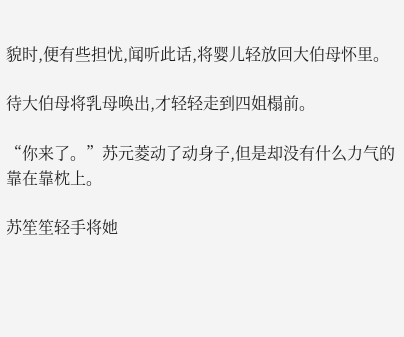貌时,便有些担忧,闻听此话,将婴儿轻放回大伯母怀里。

待大伯母将乳母唤出,才轻轻走到四姐榻前。

“你来了。”苏元菱动了动身子,但是却没有什么力气的靠在靠枕上。

苏笙笙轻手将她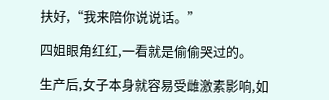扶好,“我来陪你说说话。”

四姐眼角红红,一看就是偷偷哭过的。

生产后,女子本身就容易受雌激素影响,如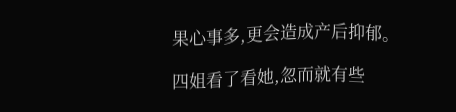果心事多,更会造成产后抑郁。

四姐看了看她,忽而就有些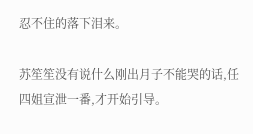忍不住的落下泪来。

苏笙笙没有说什么刚出月子不能哭的话,任四姐宣泄一番,才开始引导。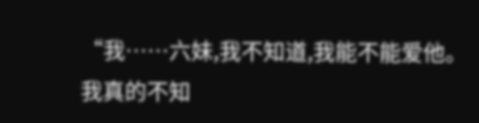“我……六妹,我不知道,我能不能爱他。我真的不知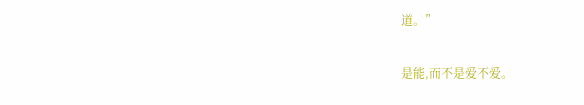道。”

是能,而不是爱不爱。